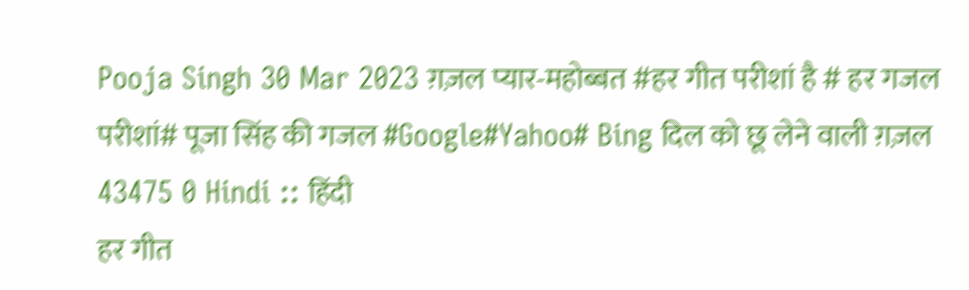Pooja Singh 30 Mar 2023 ग़ज़ल प्यार-महोब्बत #हर गीत परीशां है # हर गजल परीशां# पूजा सिंह की गजल #Google#Yahoo# Bing दिल को छू लेने वाली ग़ज़ल 43475 0 Hindi :: हिंदी
हर गीत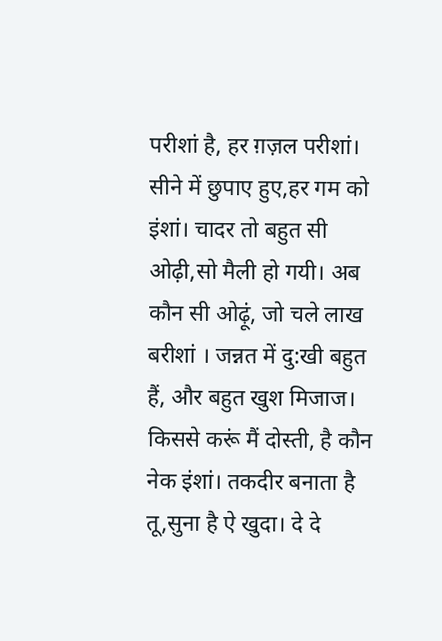परीशां है, हर ग़ज़ल परीशां। सीने में छुपाए हुए,हर गम को इंशां। चादर तो बहुत सी ओढ़ी,सो मैली हो गयी। अब कौन सी ओढ़ूं, जो चले लाख बरीशां । जन्नत में दु:खी बहुत हैं, और बहुत खुश मिजाज। किससे करूं मैं दोस्ती, है कौन नेक इंशां। तकदीर बनाता है तू,सुना है ऐ खुदा। दे दे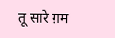तू सारे ग़म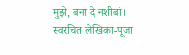मुझे, बना दे नशीबां। स्वरचित लेखिका-पूजा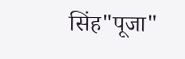सिंह"पूजा"